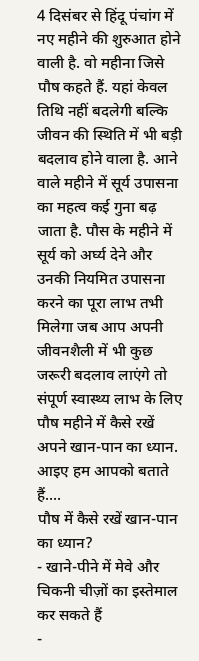4 दिसंबर से हिंदू पंचांग में नए महीने की शुरुआत होने वाली है. वो महीना जिसे पौष कहते हैं. यहां केवल तिथि नहीं बदलेगी बल्कि जीवन की स्थिति में भी बड़ी बदलाव होने वाला है. आने वाले महीने में सूर्य उपासना का महत्व कई गुना बढ़ जाता है. पौस के महीने में सूर्य को अर्घ्य देने और उनकी नियमित उपासना करने का पूरा लाभ तभी मिलेगा जब आप अपनी जीवनशैली में भी कुछ जरूरी बदलाव लाएंगे तो संपूर्ण स्वास्थ्य लाभ के लिए पौष महीने में कैसे रखें अपने खान-पान का ध्यान. आइए हम आपको बताते हैं....
पौष में कैसे रखें खान-पान का ध्यान?
- खाने-पीने में मेवे और चिकनी चीज़ों का इस्तेमाल कर सकते हैं
-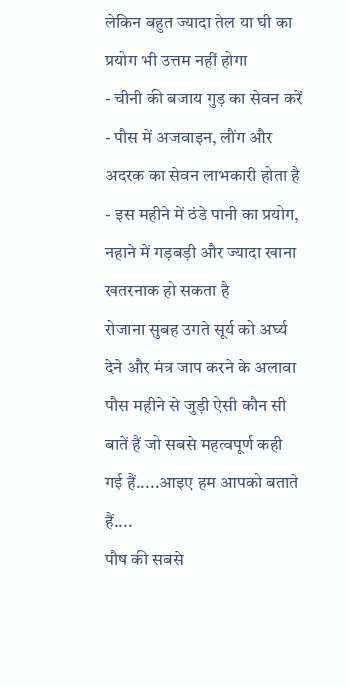लेकिन बहुत ज्यादा तेल या घी का प्रयोग भी उत्तम नहीं होगा
- चीनी की बजाय गुड़ का सेवन करें
- पौस में अजवाइन, लौंग और अदरक का सेवन लाभकारी होता है
- इस महीने में ठंडे पानी का प्रयोग, नहाने में गड़बड़ी और ज्यादा खाना खतरनाक हो सकता है
रोजाना सुबह उगते सूर्य को अर्घ्य देने और मंत्र जाप करने के अलावा पौस महीने से जुड़ी ऐसी कौन सी बातें हैं जो सबसे महत्वपूर्ण कही गई हैं.....आइए हम आपको बताते हैं....
पौष की सबसे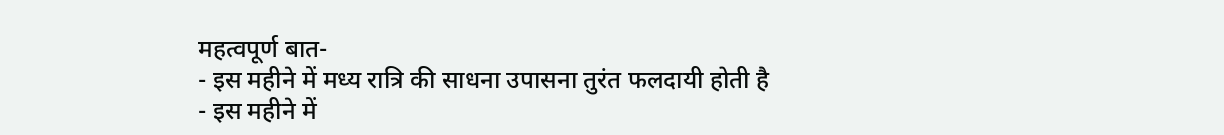महत्वपूर्ण बात-
- इस महीने में मध्य रात्रि की साधना उपासना तुरंत फलदायी होती है
- इस महीने में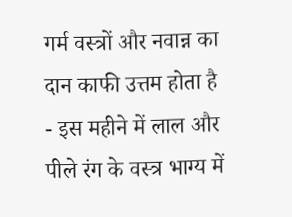गर्म वस्त्रों और नवान्न का दान काफी उत्तम होता है
- इस महीने में लाल और पीले रंग के वस्त्र भाग्य में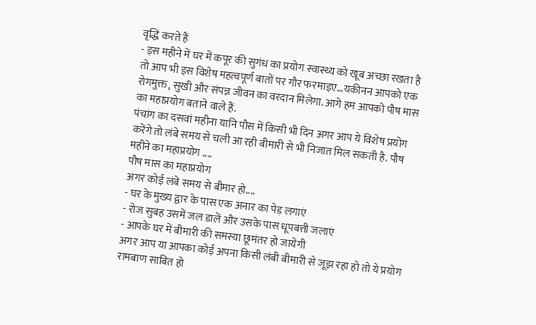वृद्धि करते हैं
- इस महीने में घर में कपूर की सुगंध का प्रयोग स्वास्थ्य को खूब अच्छा रखता है
तो आप भी इस विशेष महत्वपूर्ण बातों पर गौर फरमाइए...यकीनन आपको एक रोगमुक्त, सुखी और संपन्न जीवन का वरदान मिलेगा. आगे हम आपको पौष मास का महाप्रयोग बताने वाले हैं.
पंचांग का दसवां महीना यानि पौस में किसी भी दिन अगर आप ये विशेष प्रयोग करेंगे तो लंबे समय से चली आ रही बीमारी से भी निजात मिल सकती है. पौष महीने का महाप्रयोग ....
पौष मास का महाप्रयोग
अगर कोई लंबे समय से बीमार हो....
- घर के मुख्य द्वार के पास एक अनार का पेड़ लगाएं
- रोज सुबह उसमें जल डालें और उसके पास धूपबत्ती जलाएं
- आपके घर में बीमारी की समस्या छूमंतर हो जायेगी
अगर आप या आपका कोई अपना किसी लंबी बीमारी से जूझ रहा हो तो ये प्रयोग रामबाण साबित हो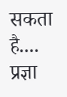सकता है....
प्रज्ञा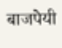बाजपेयी